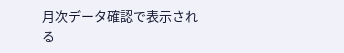月次データ確認で表示される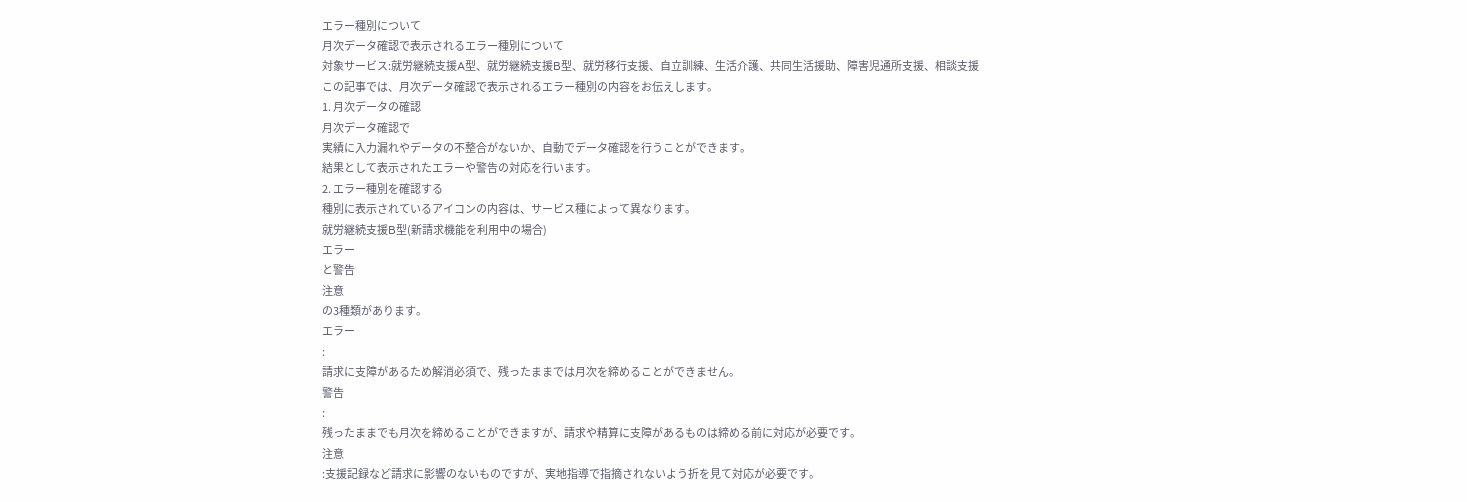エラー種別について
月次データ確認で表示されるエラー種別について
対象サービス:就労継続支援A型、就労継続支援B型、就労移行支援、自立訓練、生活介護、共同生活援助、障害児通所支援、相談支援
この記事では、月次データ確認で表示されるエラー種別の内容をお伝えします。
1. 月次データの確認
月次データ確認で
実績に入力漏れやデータの不整合がないか、自動でデータ確認を行うことができます。
結果として表示されたエラーや警告の対応を行います。
2. エラー種別を確認する
種別に表示されているアイコンの内容は、サービス種によって異なります。
就労継続支援B型(新請求機能を利用中の場合)
エラー
と警告
注意
の3種類があります。
エラー
:
請求に支障があるため解消必須で、残ったままでは月次を締めることができません。
警告
:
残ったままでも月次を締めることができますが、請求や精算に支障があるものは締める前に対応が必要です。
注意
:支援記録など請求に影響のないものですが、実地指導で指摘されないよう折を見て対応が必要です。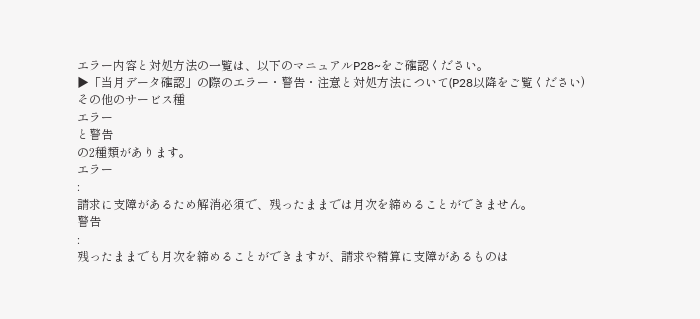エラー内容と対処方法の一覧は、以下のマニュアルP28~をご確認ください。
▶「当月データ確認」の際のエラー・警告・注意と対処方法について(P28以降をご覧ください)
その他のサービス種
エラー
と警告
の2種類があります。
エラー
:
請求に支障があるため解消必須で、残ったままでは月次を締めることができません。
警告
:
残ったままでも月次を締めることができますが、請求や精算に支障があるものは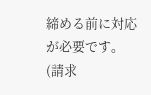締める前に対応が必要です。
(請求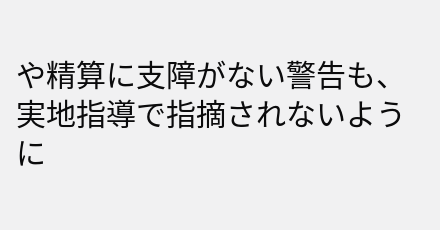や精算に支障がない警告も、実地指導で指摘されないように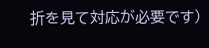折を見て対応が必要です)